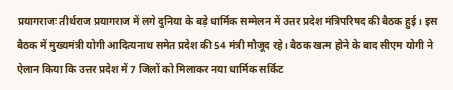प्रयागराजः तीर्थराज प्रयागराज में लगे दुनिया के बड़े धार्मिक सम्मेलन में उत्तर प्रदेश मंत्रिपरिषद की बैठक हुई। इस बैठक में मुख्यमंत्री योगी आदित्यनाथ समेत प्रदेश की 54 मंत्री मौजूद रहे। बैठक खत्म होने के बाद सीएम योगी ने ऐलान किया कि उत्तर प्रदेश में 7 जिलों को मिलाकर नया धार्मिक सर्किट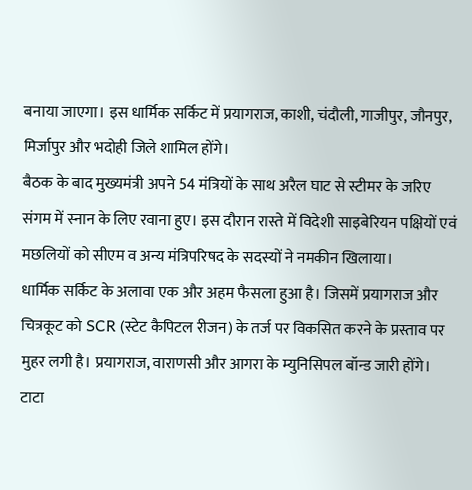बनाया जाएगा। इस धार्मिक सर्किट में प्रयागराज, काशी, चंदौली, गाजीपुर, जौनपुर, मिर्जापुर और भदोही जिले शामिल होंगे।
बैठक के बाद मुख्यमंत्री अपने 54 मंत्रियों के साथ अरैल घाट से स्टीमर के जरिए संगम में स्नान के लिए रवाना हुए। इस दौरान रास्ते में विदेशी साइबेरियन पक्षियों एवं मछलियों को सीएम व अन्य मंत्रिपरिषद के सदस्यों ने नमकीन खिलाया।
धार्मिक सर्किट के अलावा एक और अहम फैसला हुआ है। जिसमें प्रयागराज और चित्रकूट को SCR (स्टेट कैपिटल रीजन) के तर्ज पर विकसित करने के प्रस्ताव पर मुहर लगी है। प्रयागराज, वाराणसी और आगरा के म्युनिसिपल बॉन्ड जारी होंगे। टाटा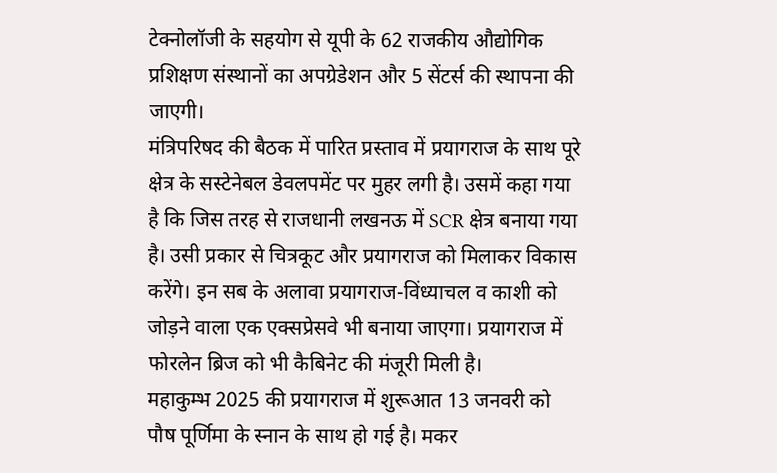टेक्नोलॉजी के सहयोग से यूपी के 62 राजकीय औद्योगिक प्रशिक्षण संस्थानों का अपग्रेडेशन और 5 सेंटर्स की स्थापना की जाएगी।
मंत्रिपरिषद की बैठक में पारित प्रस्ताव में प्रयागराज के साथ पूरे क्षेत्र के सस्टेनेबल डेवलपमेंट पर मुहर लगी है। उसमें कहा गया है कि जिस तरह से राजधानी लखनऊ में SCR क्षेत्र बनाया गया है। उसी प्रकार से चित्रकूट और प्रयागराज को मिलाकर विकास करेंगे। इन सब के अलावा प्रयागराज-विंध्याचल व काशी को जोड़ने वाला एक एक्सप्रेसवे भी बनाया जाएगा। प्रयागराज में फोरलेन ब्रिज को भी कैबिनेट की मंजूरी मिली है।
महाकुम्भ 2025 की प्रयागराज में शुरूआत 13 जनवरी को पौष पूर्णिमा के स्नान के साथ हो गई है। मकर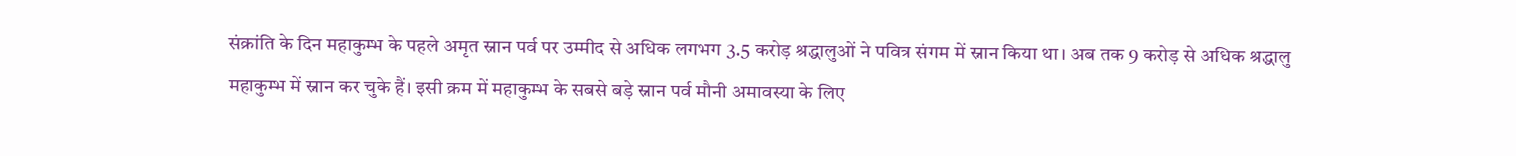संक्रांति के दिन महाकुम्भ के पहले अमृत स्नान पर्व पर उम्मीद से अधिक लगभग 3.5 करोड़ श्रद्धालुओं ने पवित्र संगम में स्नान किया था। अब तक 9 करोड़ से अधिक श्रद्धालु महाकुम्भ में स्नान कर चुके हैं। इसी क्रम में महाकुम्भ के सबसे बड़े स्नान पर्व मौनी अमावस्या के लिए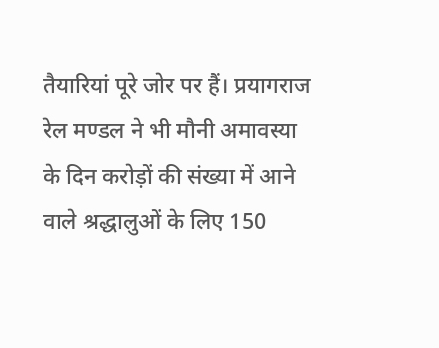तैयारियां पूरे जोर पर हैं। प्रयागराज रेल मण्डल ने भी मौनी अमावस्या के दिन करोड़ों की संख्या में आने वाले श्रद्धालुओं के लिए 150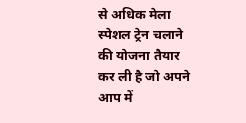से अधिक मेला स्पेशल ट्रेन चलाने की योजना तैयार कर ली है जो अपने आप में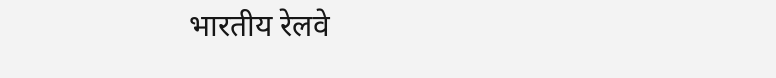भारतीय रेलवे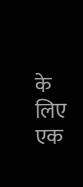के लिए एक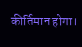कीर्तिमान होगा।